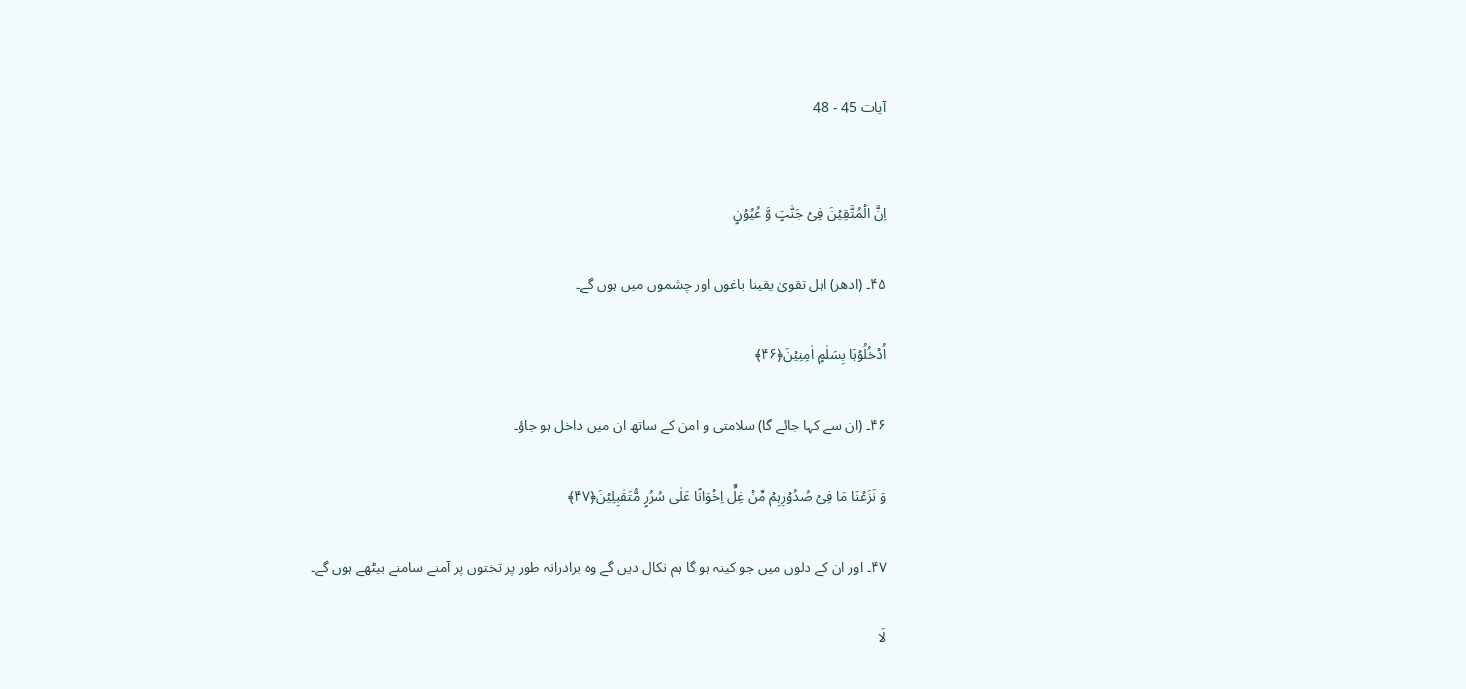آیات 45 - 48


اِنَّ الۡمُتَّقِیۡنَ فِیۡ جَنّٰتٍ وَّ عُیُوۡنٍ

۴۵۔ (ادھر) اہل تقویٰ یقینا باغوں اور چشموں میں ہوں گے۔

اُدۡخُلُوۡہَا بِسَلٰمٍ اٰمِنِیۡنَ﴿۴۶﴾

۴۶۔ (ان سے کہا جائے گا) سلامتی و امن کے ساتھ ان میں داخل ہو جاؤ۔

وَ نَزَعۡنَا مَا فِیۡ صُدُوۡرِہِمۡ مِّنۡ غِلٍّ اِخۡوَانًا عَلٰی سُرُرٍ مُّتَقٰبِلِیۡنَ﴿۴۷﴾

۴۷۔ اور ان کے دلوں میں جو کینہ ہو گا ہم نکال دیں گے وہ برادرانہ طور پر تختوں پر آمنے سامنے بیٹھے ہوں گے۔

لَا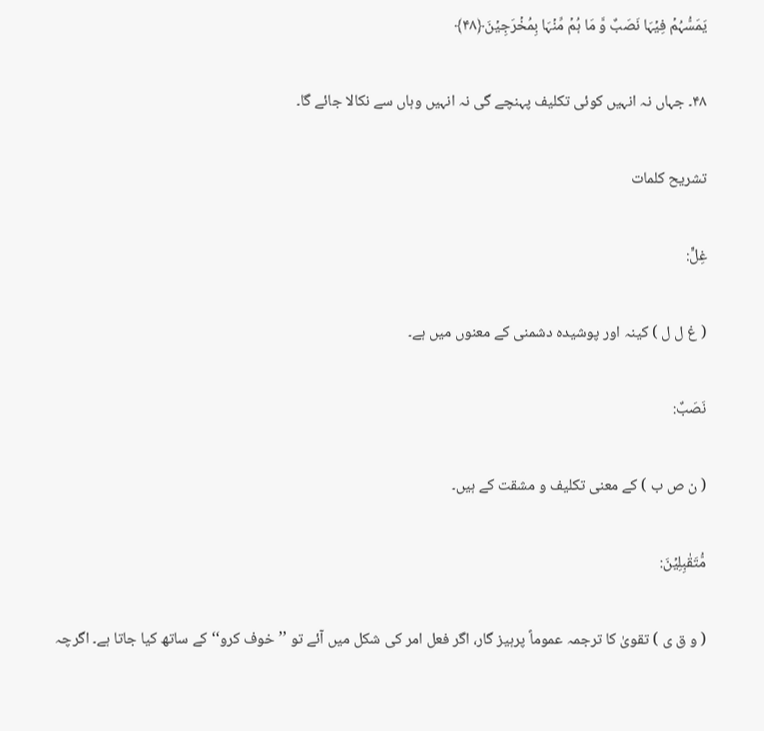یَمَسُّہُمۡ فِیۡہَا نَصَبٌ وَّ مَا ہُمۡ مِّنۡہَا بِمُخۡرَجِیۡنَ﴿۴۸﴾

۴۸۔ جہاں نہ انہیں کوئی تکلیف پہنچے گی نہ انہیں وہاں سے نکالا جائے گا۔

تشریح کلمات

غِلٍّ:

( غ ل ل ) کینہ اور پوشیدہ دشمنی کے معنوں میں ہے۔

نَصَبٌ:

( ن ص ب ) کے معنی تکلیف و مشقت کے ہیں۔

مُّتَقٰبِلِیۡنَ:

( و ق ی ) تقویٰ کا ترجمہ عموماً پرہیز گار، اگر فعل امر کی شکل میں آئے تو ’’خوف کرو‘‘ کے ساتھ کیا جاتا ہے۔ اگرچہ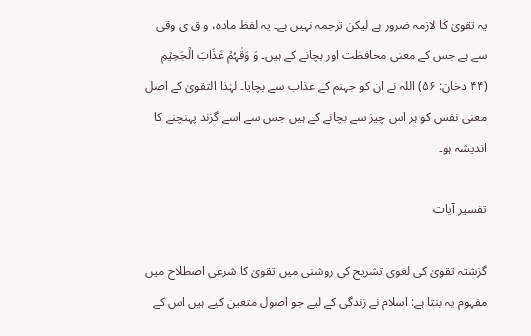یہ تقویٰ کا لازمہ ضرور ہے لیکن ترجمہ نہیں ہے۔ یہ لفظ مادہ، و ق ی وقی سے ہے جس کے معنی محافظت اور بچانے کے ہیں۔ وَ وَقٰہُمۡ عَذَابَ الۡجَحِیۡمِ (۴۴ دخان: ۵۶) اللہ نے ان کو جہنم کے عذاب سے بچایا۔ لہٰذا التقویٰ کے اصل معنی نفس کو ہر اس چیز سے بچانے کے ہیں جس سے اسے گزند پہنچنے کا اندیشہ ہو۔

تفسیر آیات

گزشتہ تقویٰ کی لغوی تشریح کی روشنی میں تقویٰ کا شرعی اصطلاح میں مفہوم یہ بنتا ہے: اسلام نے زندگی کے لیے جو اصول متعین کیے ہیں اس کے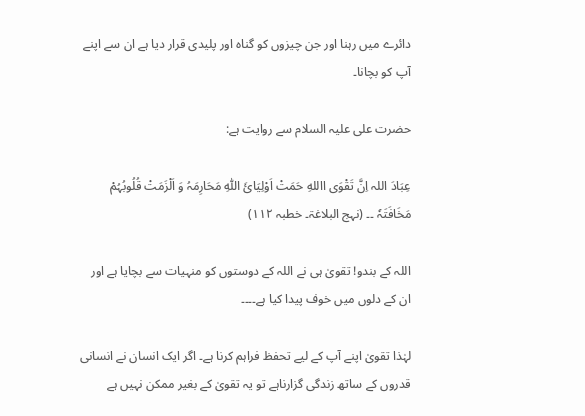دائرے میں رہنا اور جن چیزوں کو گناہ اور پلیدی قرار دیا ہے ان سے اپنے آپ کو بچانا۔

حضرت علی علیہ السلام سے روایت ہے:

عِبَادَ اللہ اِنَّ تَقْوَی االلهِ حَمَتْ اَوْلِیَائَ اللّٰہِ مَحَارِمَہُ وَ اَلْزَمَتْ قُلُوبُہُمْ مَخَافَتَہٗ ۔۔ (نہج البلاغۃ۔ خطبہ ۱۱۲)

اللہ کے بندو! تقویٰ ہی نے اللہ کے دوستوں کو منہیات سے بچایا ہے اور ان کے دلوں میں خوف پیدا کیا ہے۔۔۔۔

لہٰذا تقویٰ اپنے آپ کے لیے تحفظ فراہم کرنا ہے۔ اگر ایک انسان نے انسانی قدروں کے ساتھ زندگی گزارناہے تو یہ تقویٰ کے بغیر ممکن نہیں ہے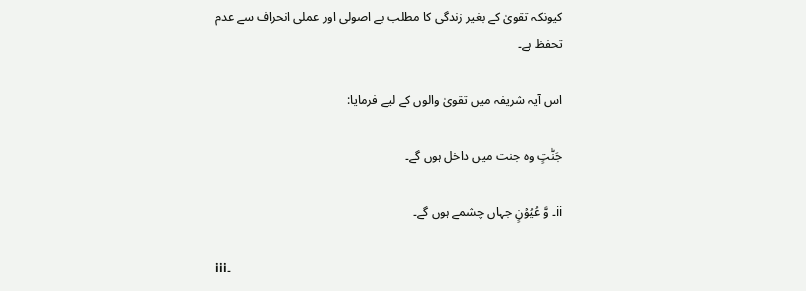کیونکہ تقویٰ کے بغیر زندگی کا مطلب بے اصولی اور عملی انحراف سے عدم تحفظ ہے۔

اس آیہ شریفہ میں تقویٰ والوں کے لیے فرمایا:

جَنّٰتٍ وہ جنت میں داخل ہوں گے۔

ii۔ وَّ عُیُوۡنٍ جہاں چشمے ہوں گے۔

iii۔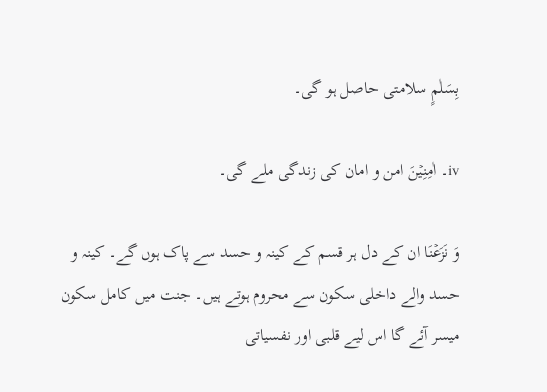بِسَلٰمٍ سلامتی حاصل ہو گی۔

iv۔ اٰمِنِیۡنَ امن و امان کی زندگی ملے گی۔

وَ نَزَعۡنَا ان کے دل ہر قسم کے کینہ و حسد سے پاک ہوں گے۔ کینہ و حسد والے داخلی سکون سے محروم ہوتے ہیں۔ جنت میں کامل سکون میسر آئے گا اس لیے قلبی اور نفسیاتی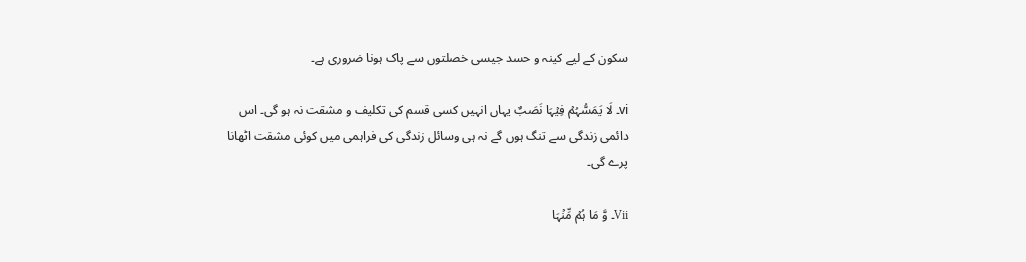سکون کے لیے کینہ و حسد جیسی خصلتوں سے پاک ہونا ضروری ہے۔

vi۔ لَا یَمَسُّہُمۡ فِیۡہَا نَصَبٌ یہاں انہیں کسی قسم کی تکلیف و مشقت نہ ہو گی۔ اس دائمی زندگی سے تنگ ہوں گے نہ ہی وسائل زندگی کی فراہمی میں کوئی مشقت اٹھانا پرے گی۔

Vii۔ وَّ مَا ہُمۡ مِّنۡہَا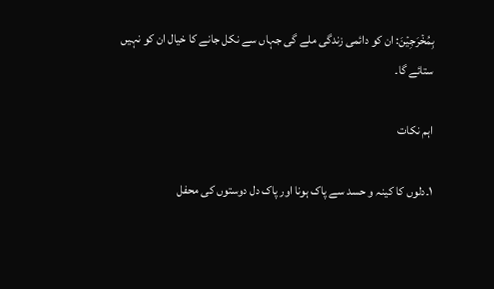بِمُخۡرَجِیۡنَ: ان کو دائمی زندگی ملے گی جہاں سے نکل جانے کا خیال ان کو نہیں ستائے گا۔

اہم نکات

۱۔دلوں کا کینہ و حسد سے پاک ہونا اور پاک دل دوستوں کی محفل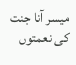میسر آنا جنت کی نعمتوں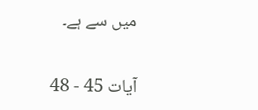میں سے ہے۔


آیات 45 - 48